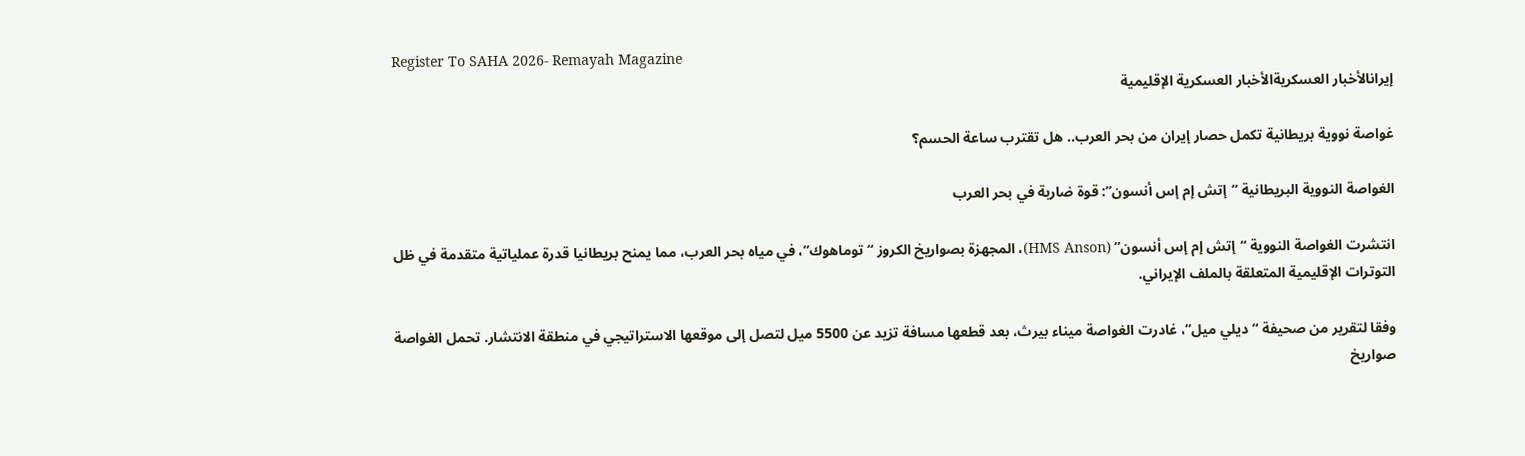Register To SAHA 2026- Remayah Magazine
إيرانالأخبار العسكريةالأخبار العسكرية الإقليمية

غواصة نووية بريطانية تكمل حصار إيران من بحر العرب.. هل تقترب ساعة الحسم؟

الغواصة النووية البريطانية “إتش إم إس أنسون”: قوة ضاربة في بحر العرب

انتشرت الغواصة النووية “إتش إم إس أنسون” (HMS Anson)، المجهزة بصواريخ الكروز “توماهوك”، في مياه بحر العرب، مما يمنح بريطانيا قدرة عملياتية متقدمة في ظل التوترات الإقليمية المتعلقة بالملف الإيراني.

وفقا لتقرير من صحيفة “ديلي ميل”، غادرت الغواصة ميناء بيرث، بعد قطعها مسافة تزيد عن 5500 ميل لتصل إلى موقعها الاستراتيجي في منطقة الانتشار. تحمل الغواصة صواريخ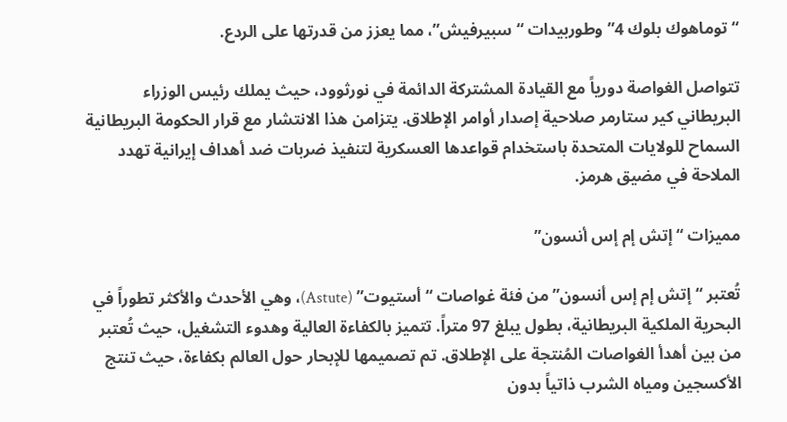“توماهوك بلوك 4” وطوربيدات “سبيرفيش”، مما يعزز من قدرتها على الردع.

تتواصل الغواصة دورياً مع القيادة المشتركة الدائمة في نورثوود، حيث يملك رئيس الوزراء البريطاني كير ستارمر صلاحية إصدار أوامر الإطلاق. يتزامن هذا الانتشار مع قرار الحكومة البريطانية السماح للولايات المتحدة باستخدام قواعدها العسكرية لتنفيذ ضربات ضد أهداف إيرانية تهدد الملاحة في مضيق هرمز.

مميزات “إتش إم إس أنسون”

تُعتبر “إتش إم إس أنسون” من فئة غواصات “أستيوت” (Astute)، وهي الأحدث والأكثر تطوراً في البحرية الملكية البريطانية، بطول يبلغ 97 متراً. تتميز بالكفاءة العالية وهدوء التشغيل، حيث تُعتبر من بين أهدأ الغواصات المُنتجة على الإطلاق. تم تصميمها للإبحار حول العالم بكفاءة، حيث تنتج الأكسجين ومياه الشرب ذاتياً بدون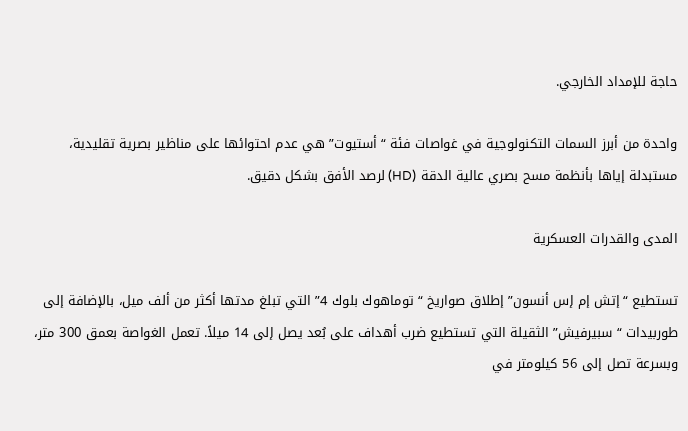حاجة للإمداد الخارجي.

واحدة من أبرز السمات التكنولوجية في غواصات فئة “أستيوت” هي عدم احتوائها على مناظير بصرية تقليدية، مستبدلة إياها بأنظمة مسح بصري عالية الدقة (HD) لرصد الأفق بشكل دقيق.

المدى والقدرات العسكرية

تستطيع “إتش إم إس أنسون” إطلاق صواريخ “توماهوك بلوك 4” التي تبلغ مدتها أكثر من ألف ميل، بالإضافة إلى طوربيدات “سبيرفيش” الثقيلة التي تستطيع ضرب أهداف على بُعد يصل إلى 14 ميلاً. تعمل الغواصة بعمق 300 متر، وبسرعة تصل إلى 56 كيلومتر في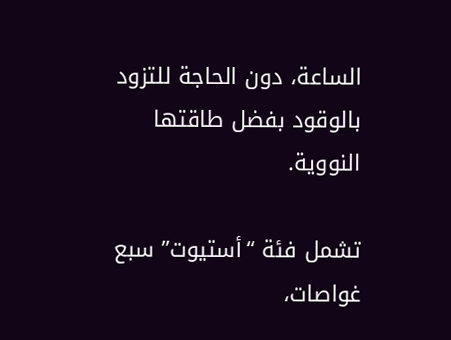الساعة، دون الحاجة للتزود بالوقود بفضل طاقتها النووية.

تشمل فئة “أستيوت” سبع غواصات،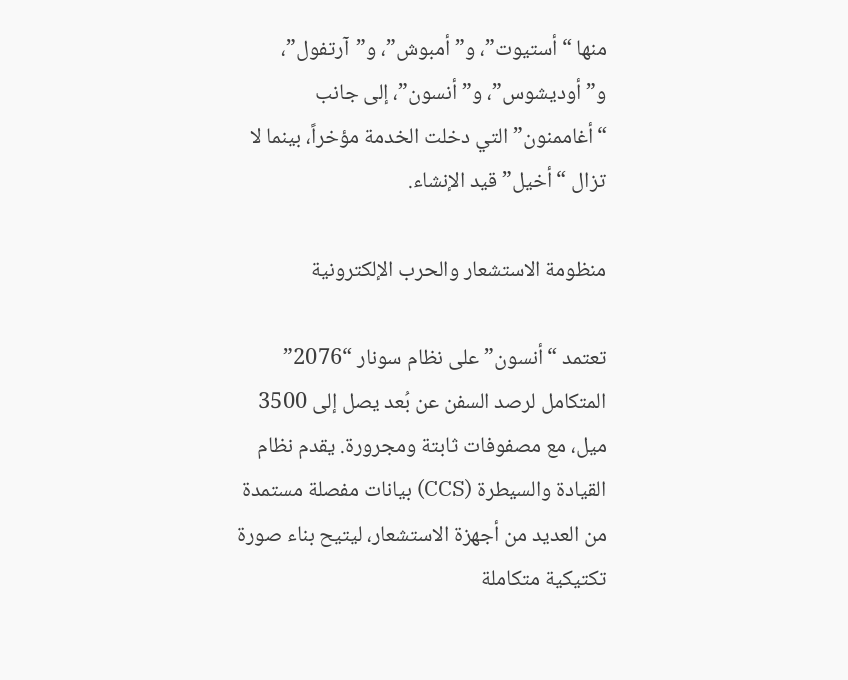منها “أستيوت”، و”أمبوش”، و”آرتفول”، و”أوديشوس”، و”أنسون”، إلى جانب “أغاممنون” التي دخلت الخدمة مؤخراً، بينما لا تزال “أخيل” قيد الإنشاء.

منظومة الاستشعار والحرب الإلكترونية

تعتمد “أنسون” على نظام سونار “2076” المتكامل لرصد السفن عن بُعد يصل إلى 3500 ميل، مع مصفوفات ثابتة ومجرورة. يقدم نظام القيادة والسيطرة (CCS) بيانات مفصلة مستمدة من العديد من أجهزة الاستشعار، ليتيح بناء صورة تكتيكية متكاملة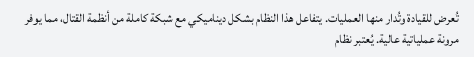تُعرض للقيادة وتُدار منها العمليات. يتفاعل هذا النظام بشكل ديناميكي مع شبكة كاملة من أنظمة القتال، مما يوفر مرونة عملياتية عالية. يُعتبر نظام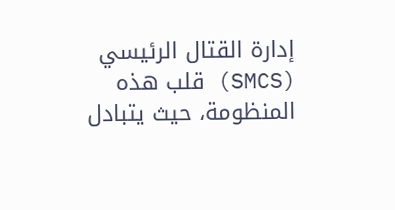إدارة القتال الرئيسي (SMCS) قلب هذه المنظومة، حيث يتبادل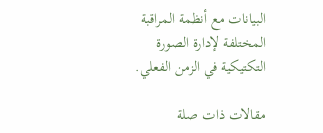البيانات مع أنظمة المراقبة المختلفة لإدارة الصورة التكتيكية في الزمن الفعلي.

مقالات ذات صلة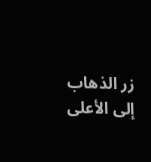زر الذهاب إلى الأعلى